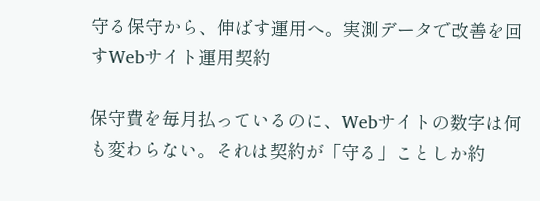守る保守から、伸ばす運用へ。実測データで改善を回すWebサイト運用契約

保守費を毎月払っているのに、Webサイトの数字は何も変わらない。それは契約が「守る」ことしか約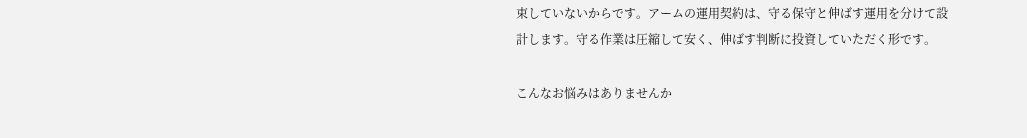束していないからです。アームの運用契約は、守る保守と伸ばす運用を分けて設計します。守る作業は圧縮して安く、伸ばす判断に投資していただく形です。

こんなお悩みはありませんか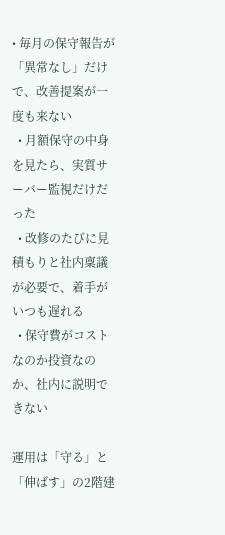• 毎月の保守報告が「異常なし」だけで、改善提案が一度も来ない
  • 月額保守の中身を見たら、実質サーバー監視だけだった
  • 改修のたびに見積もりと社内稟議が必要で、着手がいつも遅れる
  • 保守費がコストなのか投資なのか、社内に説明できない

運用は「守る」と「伸ばす」の2階建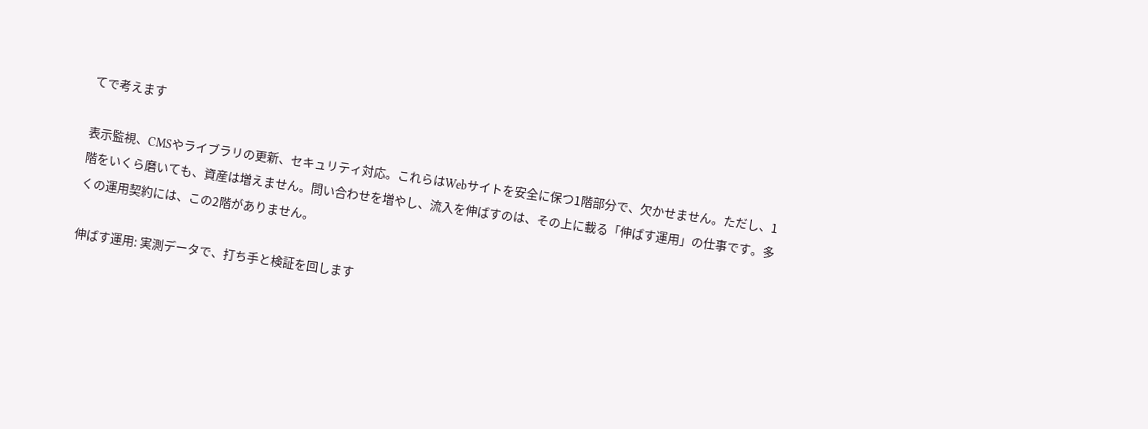てで考えます

表示監視、CMSやライブラリの更新、セキュリティ対応。これらはWebサイトを安全に保つ1階部分で、欠かせません。ただし、1階をいくら磨いても、資産は増えません。問い合わせを増やし、流入を伸ばすのは、その上に載る「伸ばす運用」の仕事です。多くの運用契約には、この2階がありません。

伸ばす運用: 実測データで、打ち手と検証を回します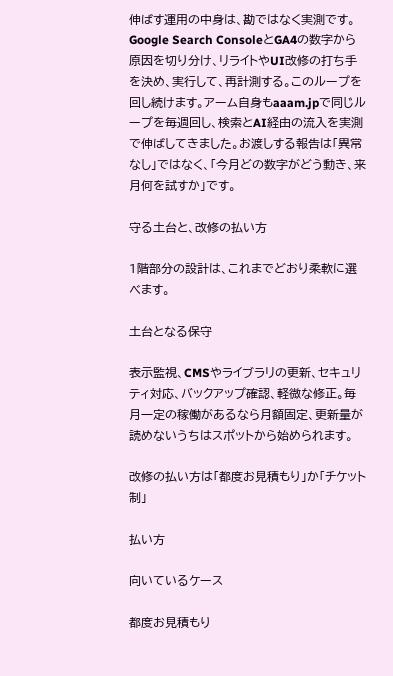伸ばす運用の中身は、勘ではなく実測です。Google Search ConsoleとGA4の数字から原因を切り分け、リライトやUI改修の打ち手を決め、実行して、再計測する。このループを回し続けます。アーム自身もaaam.jpで同じループを毎週回し、検索とAI経由の流入を実測で伸ばしてきました。お渡しする報告は「異常なし」ではなく、「今月どの数字がどう動き、来月何を試すか」です。

守る土台と、改修の払い方

1階部分の設計は、これまでどおり柔軟に選べます。

土台となる保守

表示監視、CMSやライブラリの更新、セキュリティ対応、バックアップ確認、軽微な修正。毎月一定の稼働があるなら月額固定、更新量が読めないうちはスポットから始められます。

改修の払い方は「都度お見積もり」か「チケット制」

払い方

向いているケース

都度お見積もり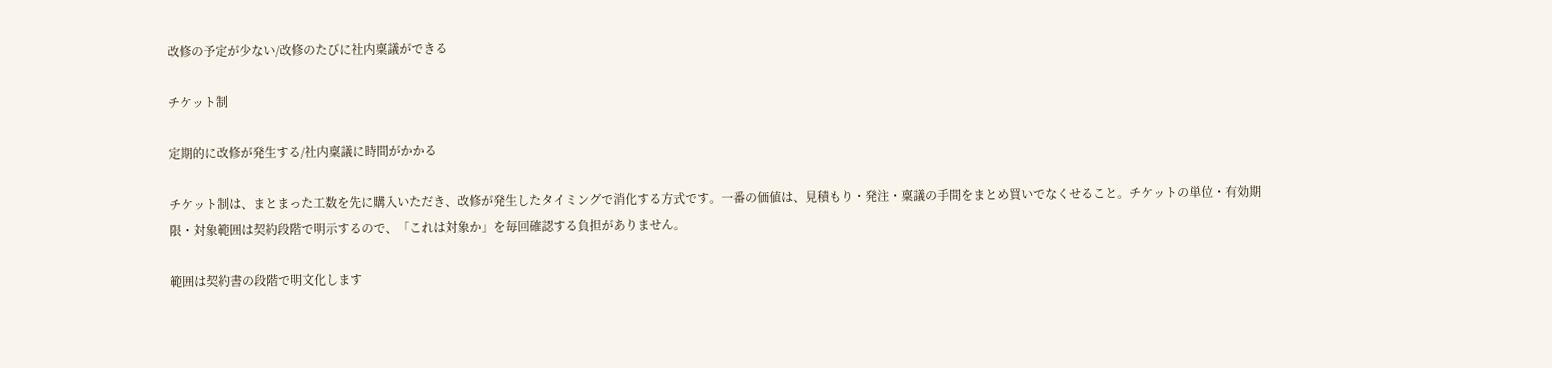改修の予定が少ない/改修のたびに社内稟議ができる

チケット制

定期的に改修が発生する/社内稟議に時間がかかる

チケット制は、まとまった工数を先に購入いただき、改修が発生したタイミングで消化する方式です。一番の価値は、見積もり・発注・稟議の手間をまとめ買いでなくせること。チケットの単位・有効期限・対象範囲は契約段階で明示するので、「これは対象か」を毎回確認する負担がありません。

範囲は契約書の段階で明文化します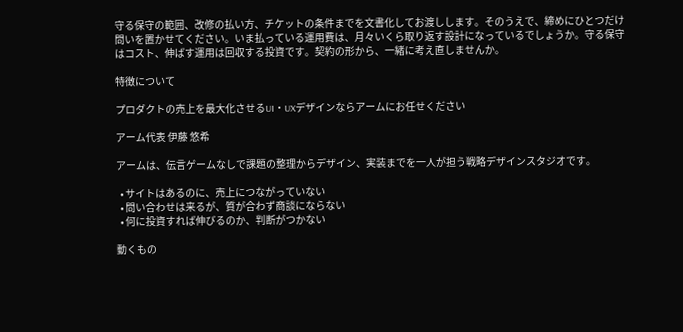守る保守の範囲、改修の払い方、チケットの条件までを文書化してお渡しします。そのうえで、締めにひとつだけ問いを置かせてください。いま払っている運用費は、月々いくら取り返す設計になっているでしょうか。守る保守はコスト、伸ばす運用は回収する投資です。契約の形から、一緒に考え直しませんか。

特徴について

プロダクトの売上を最大化させるUI・UXデザインならアームにお任せください

アーム代表 伊藤 悠希

アームは、伝言ゲームなしで課題の整理からデザイン、実装までを一人が担う戦略デザインスタジオです。

  • サイトはあるのに、売上につながっていない
  • 問い合わせは来るが、質が合わず商談にならない
  • 何に投資すれば伸びるのか、判断がつかない

動くもの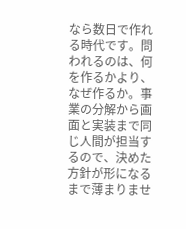なら数日で作れる時代です。問われるのは、何を作るかより、なぜ作るか。事業の分解から画面と実装まで同じ人間が担当するので、決めた方針が形になるまで薄まりませ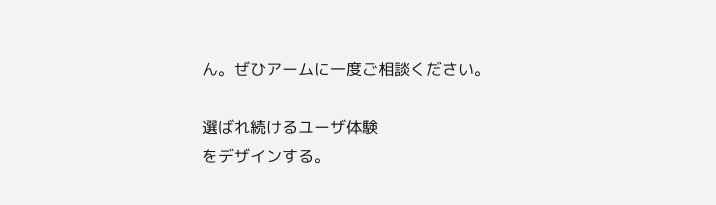ん。ぜひアームに一度ご相談ください。

選ばれ続けるユーザ体験
をデザインする。